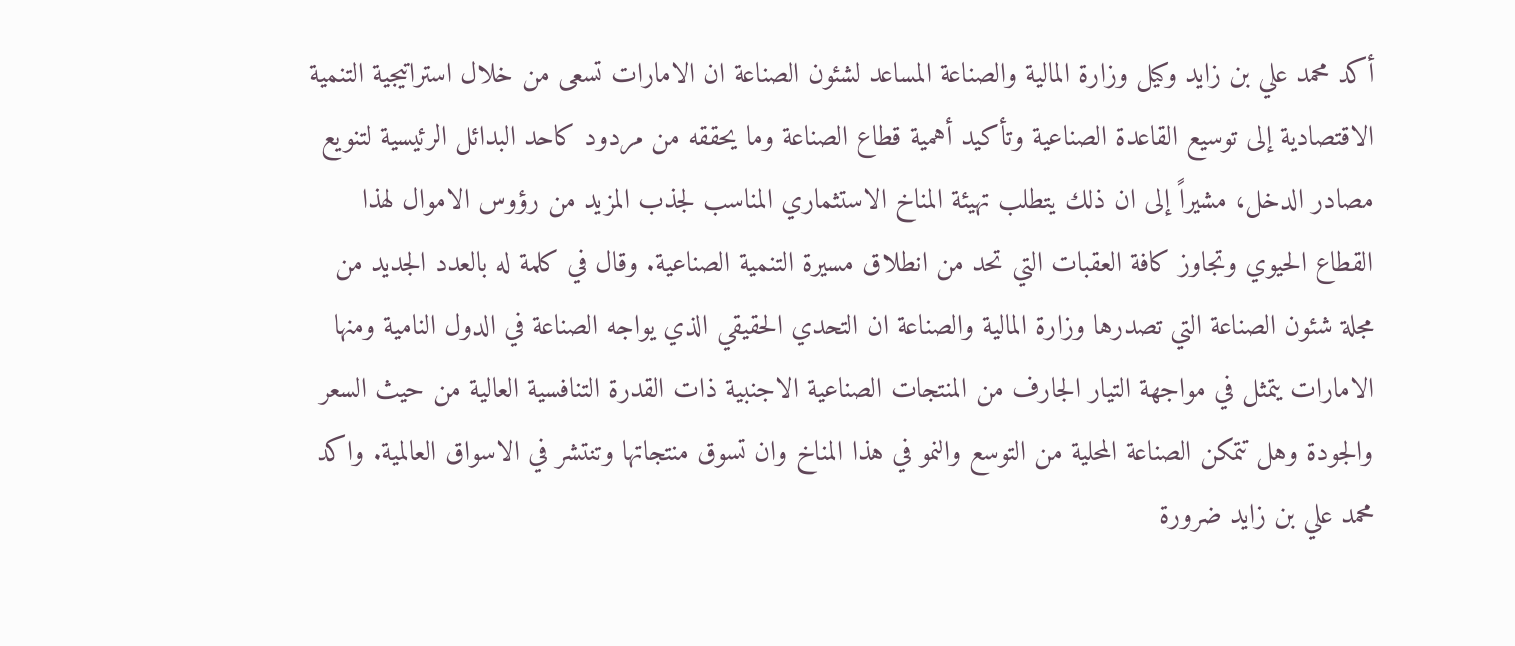أكد محمد علي بن زايد وكيل وزارة المالية والصناعة المساعد لشئون الصناعة ان الامارات تسعى من خلال استراتيجية التنمية الاقتصادية إلى توسيع القاعدة الصناعية وتأكيد أهمية قطاع الصناعة وما يحققه من مردود كاحد البدائل الرئيسية لتنويع مصادر الدخل، مشيراً إلى ان ذلك يتطلب تهيئة المناخ الاستثماري المناسب لجذب المزيد من رؤوس الاموال لهذا القطاع الحيوي وتجاوز كافة العقبات التي تحد من انطلاق مسيرة التنمية الصناعية. وقال في كلمة له بالعدد الجديد من مجلة شئون الصناعة التي تصدرها وزارة المالية والصناعة ان التحدي الحقيقي الذي يواجه الصناعة في الدول النامية ومنها الامارات يتمثل في مواجهة التيار الجارف من المنتجات الصناعية الاجنبية ذات القدرة التنافسية العالية من حيث السعر والجودة وهل تتمكن الصناعة المحلية من التوسع والنمو في هذا المناخ وان تسوق منتجاتها وتنتشر في الاسواق العالمية. واكد محمد علي بن زايد ضرورة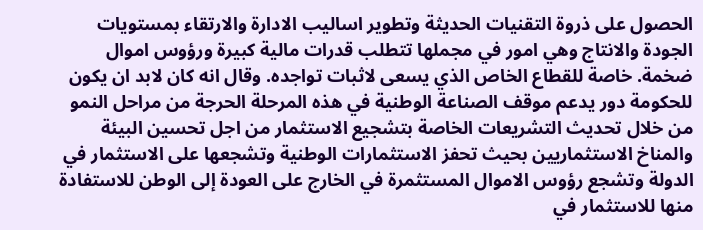الحصول على ذروة التقنيات الحديثة وتطوير اساليب الادارة والارتقاء بمستويات الجودة والانتاج وهي امور في مجملها تتطلب قدرات مالية كبيرة ورؤوس اموال ضخمة. خاصة للقطاع الخاص الذي يسعى لاثبات تواجده. وقال انه كان لابد ان يكون للحكومة دور يدعم موقف الصناعة الوطنية في هذه المرحلة الحرجة من مراحل النمو من خلال تحديث التشريعات الخاصة بتشجيع الاستثمار من اجل تحسين البيئة والمناخ الاستثماريين بحيث تحفز الاستثمارات الوطنية وتشجعها على الاستثمار في الدولة وتشجع رؤوس الاموال المستثمرة في الخارج على العودة إلى الوطن للاستفادة منها للاستثمار في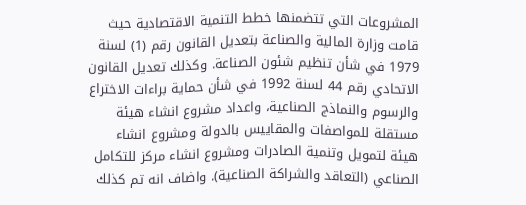المشروعات التي تتضمنها خطط التنمية الاقتصادية حيث قامت وزارة المالية والصناعة بتعديل القانون رقم (1) لسنة 1979 في شأن تنظيم شئون الصناعة. وكذلك تعديل القانون الاتحادي رقم 44 لسنة 1992 في شأن حماية براءات الاختراع والرسوم والنماذج الصناعية، واعداد مشروع انشاء هيئة مستقلة للمواصفات والمقاييس بالدولة ومشروع انشاء هيئة لتمويل وتنمية الصادرات ومشروع انشاء مركز للتكامل الصناعي (التعاقد والشراكة الصناعية). واضاف انه تم كذلك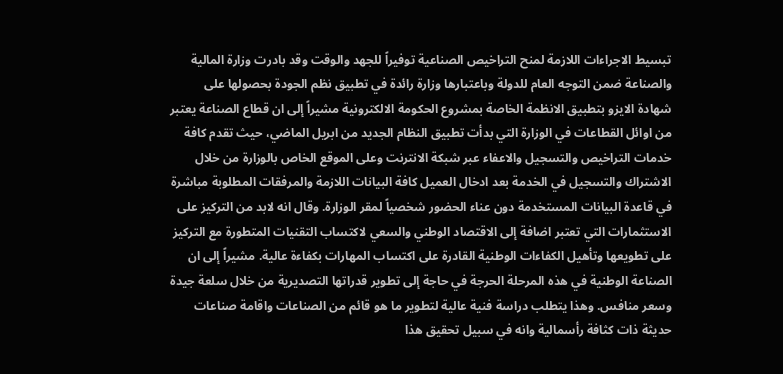تبسيط الاجراءات اللازمة لمنح التراخيص الصناعية توفيراً للجهد والوقت وقد بادرت وزارة المالية والصناعة ضمن التوجه العام للدولة وباعتبارها وزارة رائدة في تطبيق نظم الجودة بحصولها على شهادة الايزو بتطبيق الانظمة الخاصة بمشروع الحكومة الالكترونية مشيراً إلى ان قطاع الصناعة يعتبر من اوائل القطاعات في الوزارة التي بدأت تطبيق النظام الجديد من ابريل الماضي، حيث تقدم كافة خدمات التراخيص والتسجيل والاعفاء عبر شبكة الانترنت وعلى الموقع الخاص بالوزارة من خلال الاشتراك والتسجيل في الخدمة بعد ادخال العميل كافة البيانات اللازمة والمرفقات المطلوبة مباشرة في قاعدة البيانات المستخدمة دون عناء الحضور شخصياً لمقر الوزارة. وقال انه لابد من التركيز على الاستثمارات التي تعتبر اضافة إلى الاقتصاد الوطني والسعي لاكتساب التقنيات المتطورة مع التركيز على تطويعها وتأهيل الكفاءات الوطنية القادرة على اكتساب المهارات بكفاءة عالية. مشيراً إلى ان الصناعة الوطنية في هذه المرحلة الحرجة في حاجة إلى تطوير قدراتها التصديرية من خلال سلعة جيدة وسعر منافس. وهذا يتطلب دراسة فنية عالية لتطوير ما هو قائم من الصناعات واقامة صناعات حديثة ذات كثافة رأسمالية وانه في سبيل تحقيق هذا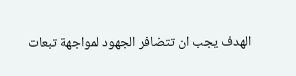الهدف يجب ان تتضافر الجهود لمواجهة تبعات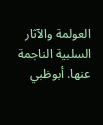العولمة والآثار السلبية الناجمة عنها. أبوظبي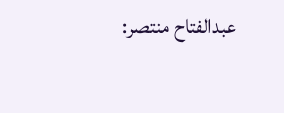عبدالفتاح منتصر: